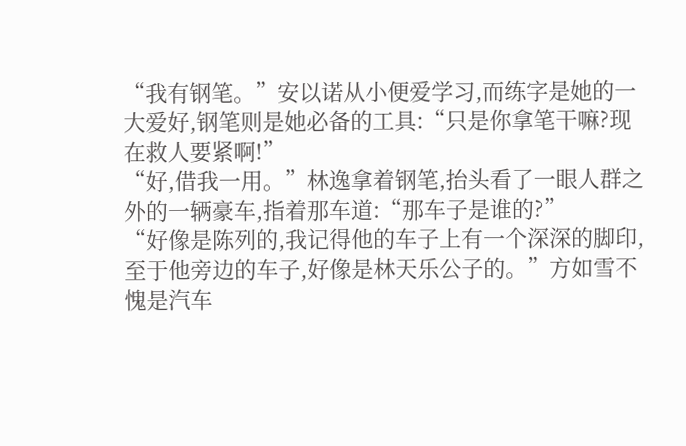“我有钢笔。”安以诺从小便爱学习,而练字是她的一大爱好,钢笔则是她必备的工具:“只是你拿笔干嘛?现在救人要紧啊!”
“好,借我一用。”林逸拿着钢笔,抬头看了一眼人群之外的一辆豪车,指着那车道:“那车子是谁的?”
“好像是陈列的,我记得他的车子上有一个深深的脚印,至于他旁边的车子,好像是林天乐公子的。”方如雪不愧是汽车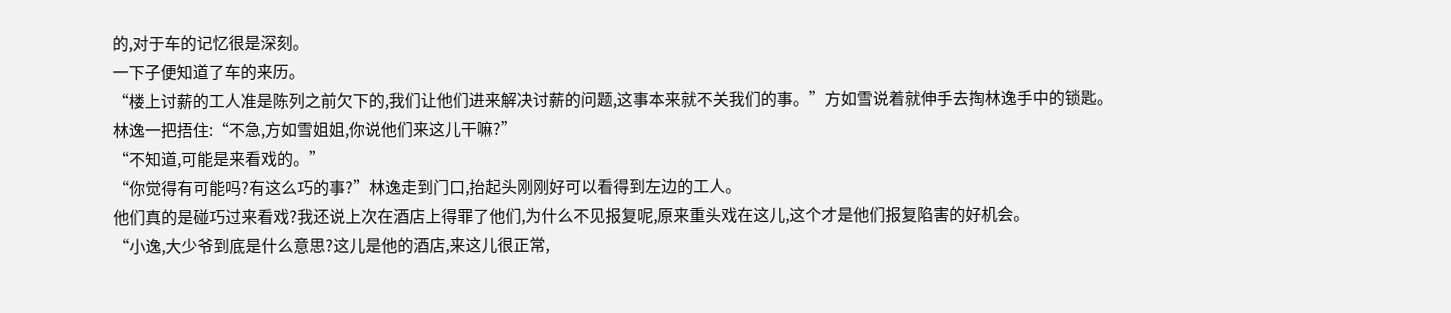的,对于车的记忆很是深刻。
一下子便知道了车的来历。
“楼上讨薪的工人准是陈列之前欠下的,我们让他们进来解决讨薪的问题,这事本来就不关我们的事。”方如雪说着就伸手去掏林逸手中的锁匙。
林逸一把捂住:“不急,方如雪姐姐,你说他们来这儿干嘛?”
“不知道,可能是来看戏的。”
“你觉得有可能吗?有这么巧的事?”林逸走到门口,抬起头刚刚好可以看得到左边的工人。
他们真的是碰巧过来看戏?我还说上次在酒店上得罪了他们,为什么不见报复呢,原来重头戏在这儿,这个才是他们报复陷害的好机会。
“小逸,大少爷到底是什么意思?这儿是他的酒店,来这儿很正常,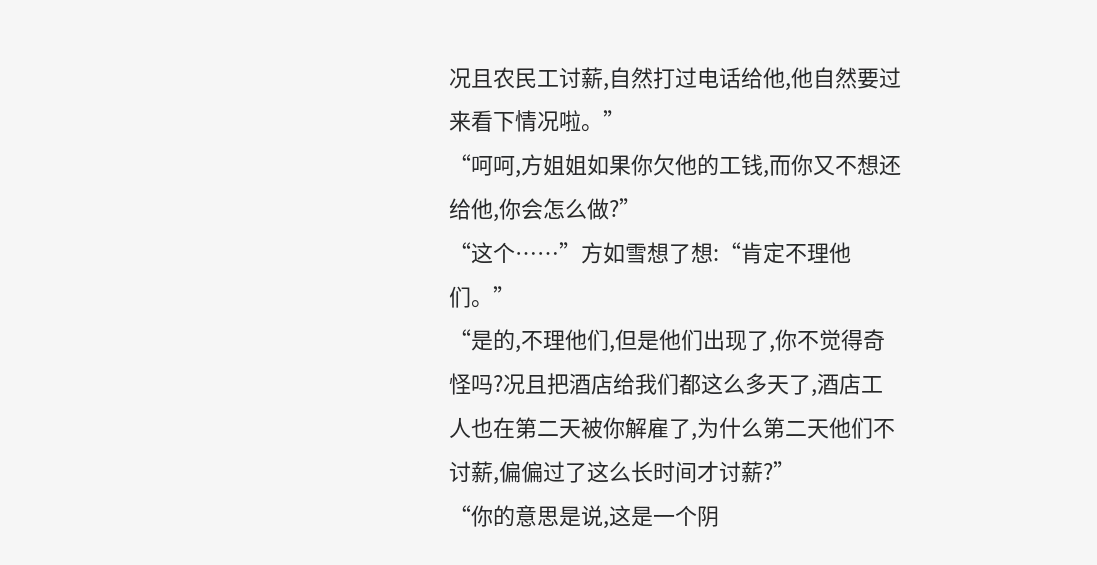况且农民工讨薪,自然打过电话给他,他自然要过来看下情况啦。”
“呵呵,方姐姐如果你欠他的工钱,而你又不想还给他,你会怎么做?”
“这个……”方如雪想了想:“肯定不理他们。”
“是的,不理他们,但是他们出现了,你不觉得奇怪吗?况且把酒店给我们都这么多天了,酒店工人也在第二天被你解雇了,为什么第二天他们不讨薪,偏偏过了这么长时间才讨薪?”
“你的意思是说,这是一个阴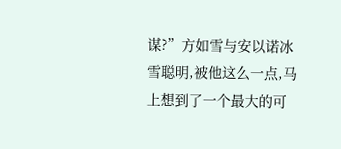谋?”方如雪与安以诺冰雪聪明,被他这么一点,马上想到了一个最大的可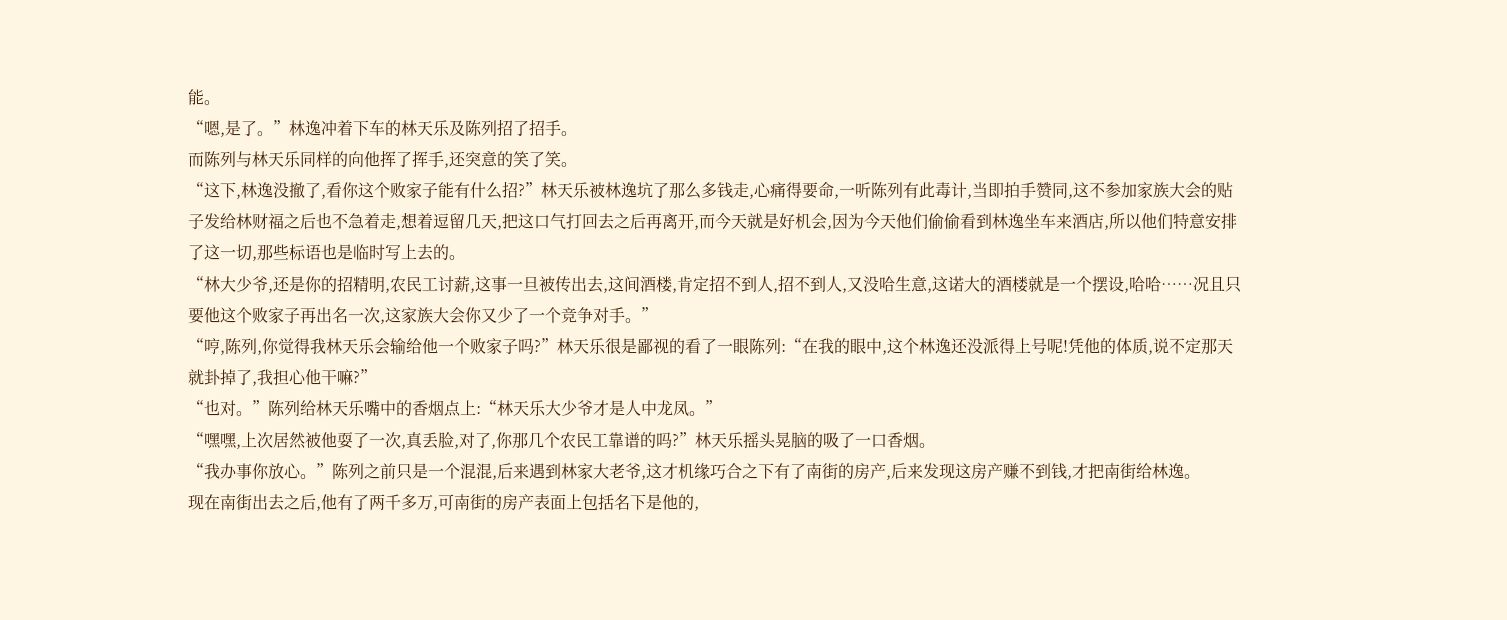能。
“嗯,是了。”林逸冲着下车的林天乐及陈列招了招手。
而陈列与林天乐同样的向他挥了挥手,还突意的笑了笑。
“这下,林逸没撤了,看你这个败家子能有什么招?”林天乐被林逸坑了那么多钱走,心痛得要命,一听陈列有此毒计,当即拍手赞同,这不参加家族大会的贴子发给林财福之后也不急着走,想着逗留几天,把这口气打回去之后再离开,而今天就是好机会,因为今天他们偷偷看到林逸坐车来酒店,所以他们特意安排了这一切,那些标语也是临时写上去的。
“林大少爷,还是你的招精明,农民工讨薪,这事一旦被传出去,这间酒楼,肯定招不到人,招不到人,又没哈生意,这诺大的酒楼就是一个摆设,哈哈……况且只要他这个败家子再出名一次,这家族大会你又少了一个竞争对手。”
“哼,陈列,你觉得我林天乐会输给他一个败家子吗?”林天乐很是鄙视的看了一眼陈列:“在我的眼中,这个林逸还没派得上号呢!凭他的体质,说不定那天就卦掉了,我担心他干嘛?”
“也对。”陈列给林天乐嘴中的香烟点上:“林天乐大少爷才是人中龙凤。”
“嘿嘿,上次居然被他耍了一次,真丢脸,对了,你那几个农民工靠谱的吗?”林天乐摇头晃脑的吸了一口香烟。
“我办事你放心。”陈列之前只是一个混混,后来遇到林家大老爷,这才机缘巧合之下有了南街的房产,后来发现这房产赚不到钱,才把南街给林逸。
现在南街出去之后,他有了两千多万,可南街的房产表面上包括名下是他的,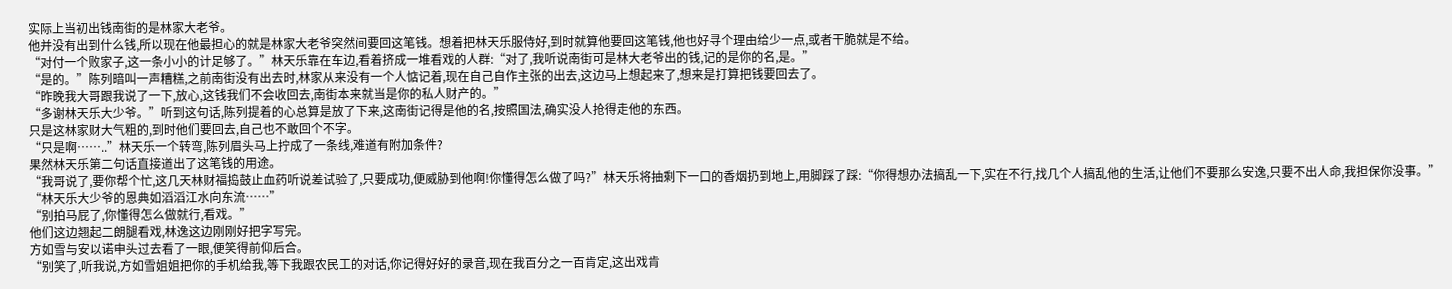实际上当初出钱南街的是林家大老爷。
他并没有出到什么钱,所以现在他最担心的就是林家大老爷突然间要回这笔钱。想着把林天乐服侍好,到时就算他要回这笔钱,他也好寻个理由给少一点,或者干脆就是不给。
“对付一个败家子,这一条小小的计足够了。”林天乐靠在车边,看着挤成一堆看戏的人群:“对了,我听说南街可是林大老爷出的钱,记的是你的名,是。”
“是的。”陈列暗叫一声糟糕,之前南街没有出去时,林家从来没有一个人惦记着,现在自己自作主张的出去,这边马上想起来了,想来是打算把钱要回去了。
“昨晚我大哥跟我说了一下,放心,这钱我们不会收回去,南街本来就当是你的私人财产的。”
“多谢林天乐大少爷。”听到这句话,陈列提着的心总算是放了下来,这南街记得是他的名,按照国法,确实没人抢得走他的东西。
只是这林家财大气粗的,到时他们要回去,自己也不敢回个不字。
“只是啊……..”林天乐一个转弯,陈列眉头马上拧成了一条线,难道有附加条件?
果然林天乐第二句话直接道出了这笔钱的用途。
“我哥说了,要你帮个忙,这几天林财福捣鼓止血药听说差试验了,只要成功,便威胁到他啊!你懂得怎么做了吗?”林天乐将抽剩下一口的香烟扔到地上,用脚踩了踩:“你得想办法搞乱一下,实在不行,找几个人搞乱他的生活,让他们不要那么安逸,只要不出人命,我担保你没事。”
“林天乐大少爷的恩典如滔滔江水向东流……”
“别拍马屁了,你懂得怎么做就行,看戏。”
他们这边翘起二朗腿看戏,林逸这边刚刚好把字写完。
方如雪与安以诺申头过去看了一眼,便笑得前仰后合。
“别笑了,听我说,方如雪姐姐把你的手机给我,等下我跟农民工的对话,你记得好好的录音,现在我百分之一百肯定,这出戏肯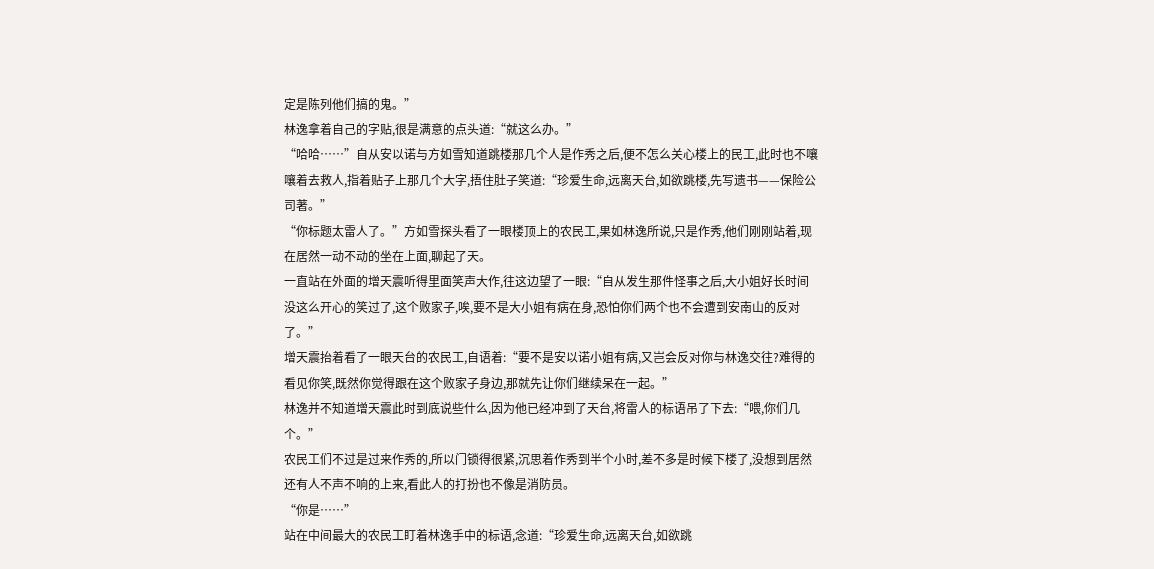定是陈列他们搞的鬼。”
林逸拿着自己的字贴,很是满意的点头道:“就这么办。”
“哈哈……”自从安以诺与方如雪知道跳楼那几个人是作秀之后,便不怎么关心楼上的民工,此时也不嚷嚷着去救人,指着贴子上那几个大字,捂住肚子笑道:“珍爱生命,远离天台,如欲跳楼,先写遗书——保险公司著。”
“你标题太雷人了。”方如雪探头看了一眼楼顶上的农民工,果如林逸所说,只是作秀,他们刚刚站着,现在居然一动不动的坐在上面,聊起了天。
一直站在外面的增天震听得里面笑声大作,往这边望了一眼:“自从发生那件怪事之后,大小姐好长时间没这么开心的笑过了,这个败家子,唉,要不是大小姐有病在身,恐怕你们两个也不会遭到安南山的反对了。”
增天震抬着看了一眼天台的农民工,自语着:“要不是安以诺小姐有病,又岂会反对你与林逸交往?难得的看见你笑,既然你觉得跟在这个败家子身边,那就先让你们继续呆在一起。”
林逸并不知道增天震此时到底说些什么,因为他已经冲到了天台,将雷人的标语吊了下去:“喂,你们几个。”
农民工们不过是过来作秀的,所以门锁得很紧,沉思着作秀到半个小时,差不多是时候下楼了,没想到居然还有人不声不响的上来,看此人的打扮也不像是消防员。
“你是……”
站在中间最大的农民工盯着林逸手中的标语,念道:“珍爱生命,远离天台,如欲跳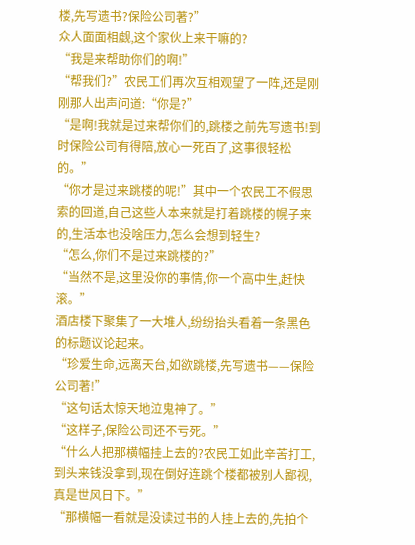楼,先写遗书?保险公司著?”
众人面面相觑,这个家伙上来干嘛的?
“我是来帮助你们的啊!”
“帮我们?”农民工们再次互相观望了一阵,还是刚刚那人出声问道:“你是?”
“是啊!我就是过来帮你们的,跳楼之前先写遗书!到时保险公司有得陪,放心一死百了,这事很轻松的。”
“你才是过来跳楼的呢!”其中一个农民工不假思索的回道,自己这些人本来就是打着跳楼的幌子来的,生活本也没啥压力,怎么会想到轻生?
“怎么,你们不是过来跳楼的?”
“当然不是,这里没你的事情,你一个高中生,赶快滚。”
酒店楼下聚集了一大堆人,纷纷抬头看着一条黑色的标题议论起来。
“珍爱生命,远离天台,如欲跳楼,先写遗书——保险公司著!”
“这句话太惊天地泣鬼神了。”
“这样子,保险公司还不亏死。”
“什么人把那横幅挂上去的?农民工如此辛苦打工,到头来钱没拿到,现在倒好连跳个楼都被别人鄙视,真是世风日下。”
“那横幅一看就是没读过书的人挂上去的,先拍个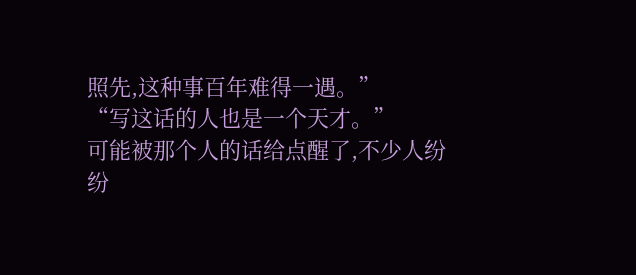照先,这种事百年难得一遇。”
“写这话的人也是一个天才。”
可能被那个人的话给点醒了,不少人纷纷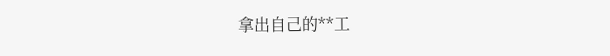拿出自己的**工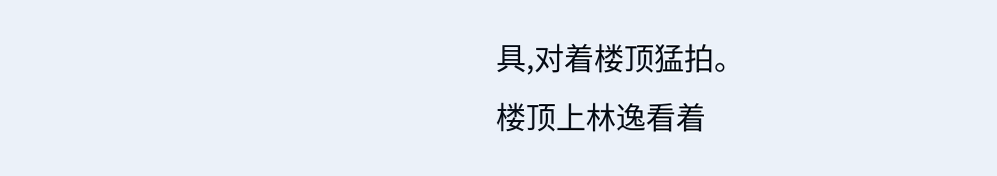具,对着楼顶猛拍。
楼顶上林逸看着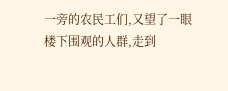一旁的农民工们,又望了一眼楼下围观的人群,走到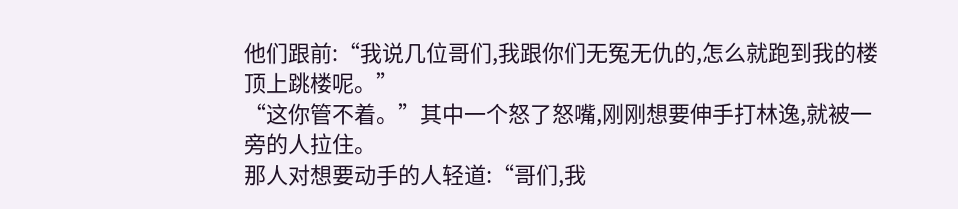他们跟前:“我说几位哥们,我跟你们无冤无仇的,怎么就跑到我的楼顶上跳楼呢。”
“这你管不着。”其中一个怒了怒嘴,刚刚想要伸手打林逸,就被一旁的人拉住。
那人对想要动手的人轻道:“哥们,我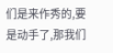们是来作秀的,要是动手了,那我们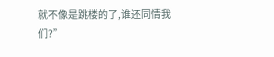就不像是跳楼的了,谁还同情我们?”